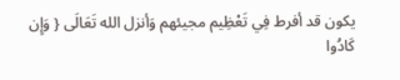يكون قد أفرط فِي تَعْظِيم مجيئهم وَأنزل الله تَعَالَى { وَإِن كَادُوا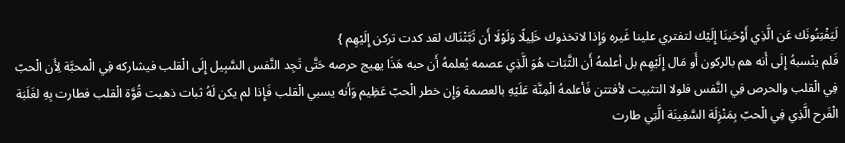لَيَفْتِنُونَك عَن الَّذِي أَوْحَينَا إِلَيْك لتفتري علينا غَيره وَإِذا لاتخذوك خَلِيلًا وَلَوْلَا أَن ثَبَّتْنَاك لقد كدت تركن إِلَيْهِم }
فَلم ينْسبهُ إِلَى أَنه هم بالركون أَو مَال إِلَيْهِم بل أعلمهُ أَن الثَّبَات هُوَ الَّذِي عصمه يُعلمهُ أَن حبه هَذَا يهيج حرصه حَتَّى تَجِد النَّفس السَّبِيل إِلَى الْقلب فيشاركه فِي الْمحبَّة لِأَن الْحبّ فِي الْقلب والحرص فِي النَّفس فلولا التثبيت لأفتتن فَأعلمهُ الْمِنَّة عَلَيْهِ بالعصمة وَإِن خطر الْحبّ عَظِيم وَأَنه يسبي الْقلب فَإِذا لم يكن لَهُ ثبات ذهبت قُوَّة الْقلب فطارت بِهِ لغَلَبَة الْفَرح الَّذِي فِي الْحبّ بِمَنْزِلَة السَّفِينَة الَّتِي طارت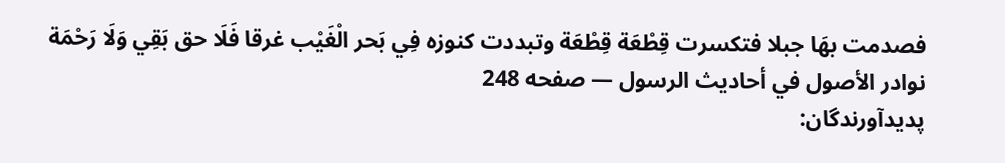فصدمت بهَا جبلا فتكسرت قِطْعَة قِطْعَة وتبددت كنوزه فِي بَحر الْغَيْب غرقا فَلَا حق بَقِي وَلَا رَحْمَة
نوادر الأصول في أحاديث الرسول — صفحه 248
پدیدآورندگان: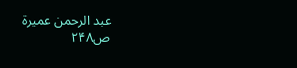عبد الرحمن عميرة
ص۲۴۸